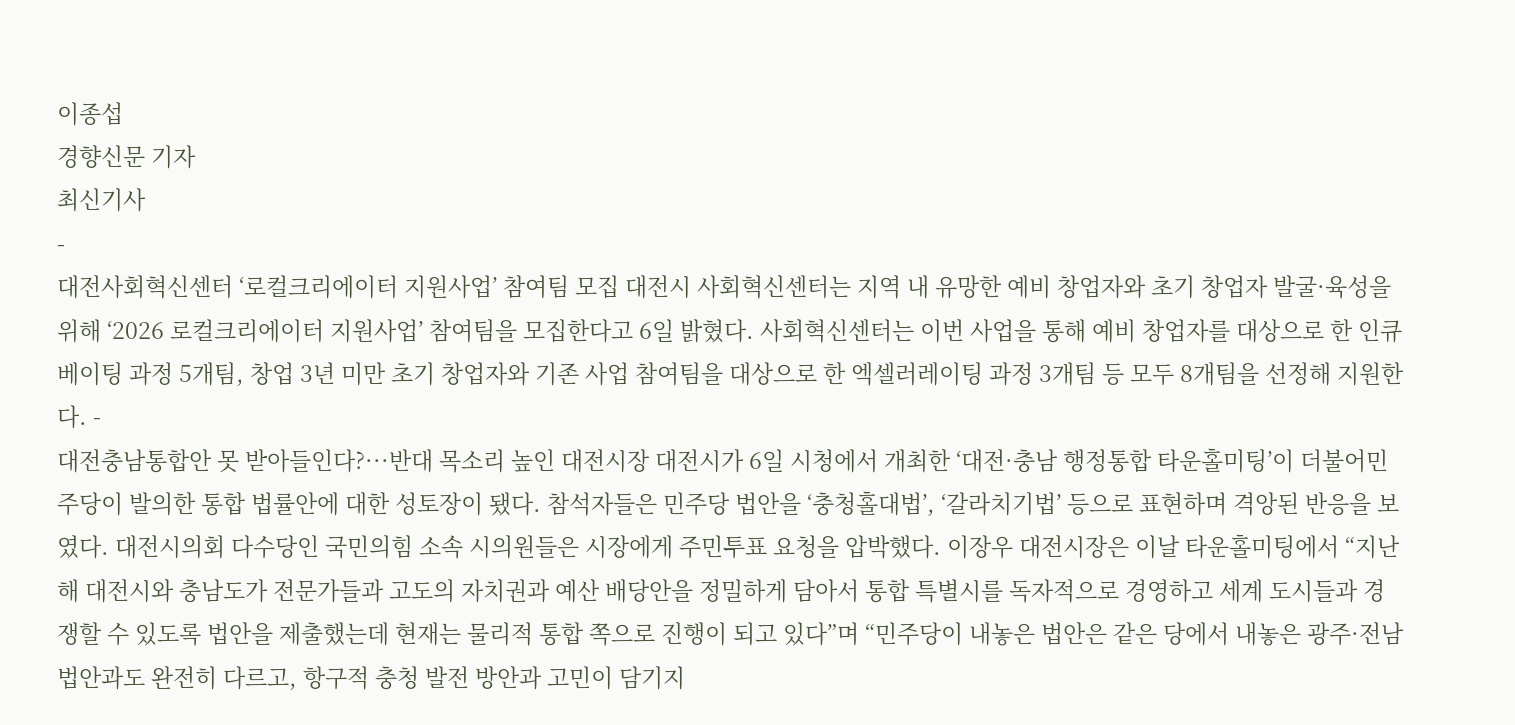이종섭
경향신문 기자
최신기사
-
대전사회혁신센터 ‘로컬크리에이터 지원사업’ 참여팀 모집 대전시 사회혁신센터는 지역 내 유망한 예비 창업자와 초기 창업자 발굴·육성을 위해 ‘2026 로컬크리에이터 지원사업’ 참여팀을 모집한다고 6일 밝혔다. 사회혁신센터는 이번 사업을 통해 예비 창업자를 대상으로 한 인큐베이팅 과정 5개팀, 창업 3년 미만 초기 창업자와 기존 사업 참여팀을 대상으로 한 엑셀러레이팅 과정 3개팀 등 모두 8개팀을 선정해 지원한다. -
대전충남통합안 못 받아들인다?···반대 목소리 높인 대전시장 대전시가 6일 시청에서 개최한 ‘대전·충남 행정통합 타운홀미팅’이 더불어민주당이 발의한 통합 법률안에 대한 성토장이 됐다. 참석자들은 민주당 법안을 ‘충청홀대법’, ‘갈라치기법’ 등으로 표현하며 격앙된 반응을 보였다. 대전시의회 다수당인 국민의힘 소속 시의원들은 시장에게 주민투표 요청을 압박했다. 이장우 대전시장은 이날 타운홀미팅에서 “지난해 대전시와 충남도가 전문가들과 고도의 자치권과 예산 배당안을 정밀하게 담아서 통합 특별시를 독자적으로 경영하고 세계 도시들과 경쟁할 수 있도록 법안을 제출했는데 현재는 물리적 통합 쪽으로 진행이 되고 있다”며 “민주당이 내놓은 법안은 같은 당에서 내놓은 광주·전남 법안과도 완전히 다르고, 항구적 충청 발전 방안과 고민이 담기지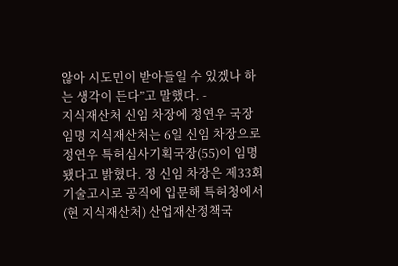않아 시도민이 받아들일 수 있겠나 하는 생각이 든다”고 말했다. -
지식재산처 신임 차장에 정연우 국장 임명 지식재산처는 6일 신임 차장으로 정연우 특허심사기획국장(55)이 임명됐다고 밝혔다. 정 신임 차장은 제33회 기술고시로 공직에 입문해 특허청에서(현 지식재산처) 산업재산정책국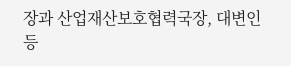장과 산업재산보호협력국장, 대변인 등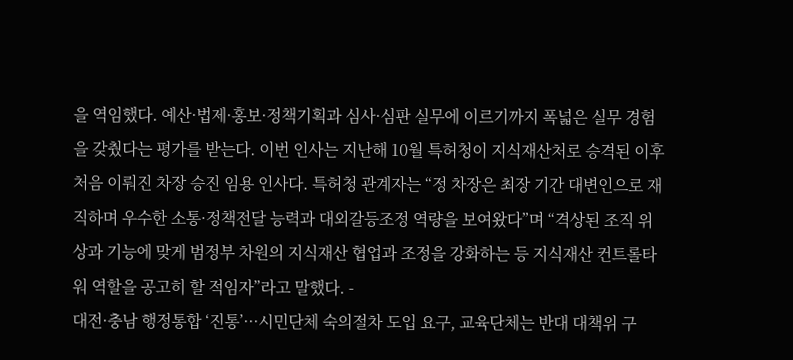을 역임했다. 예산·법제·홍보·정책기획과 심사·심판 실무에 이르기까지 폭넓은 실무 경험을 갖췄다는 평가를 받는다. 이번 인사는 지난해 10월 특허청이 지식재산처로 승격된 이후 처음 이뤄진 차장 승진 임용 인사다. 특허청 관계자는 “정 차장은 최장 기간 대변인으로 재직하며 우수한 소통·정책전달 능력과 대외갈등조정 역량을 보여왔다”며 “격상된 조직 위상과 기능에 맞게 범정부 차원의 지식재산 협업과 조정을 강화하는 등 지식재산 컨트롤타워 역할을 공고히 할 적임자”라고 말했다. -
대전·충남 행정통합 ‘진통’···시민단체 숙의절차 도입 요구, 교육단체는 반대 대책위 구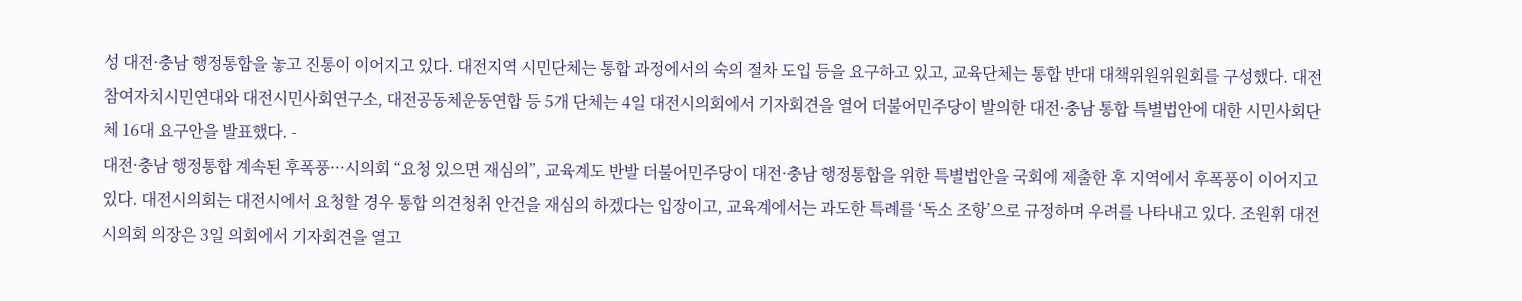성 대전·충남 행정통합을 놓고 진통이 이어지고 있다. 대전지역 시민단체는 통합 과정에서의 숙의 절차 도입 등을 요구하고 있고, 교육단체는 통합 반대 대책위원위원회를 구성했다. 대전참여자치시민연대와 대전시민사회연구소, 대전공동체운동연합 등 5개 단체는 4일 대전시의회에서 기자회견을 열어 더불어민주당이 발의한 대전·충남 통합 특별법안에 대한 시민사회단체 16대 요구안을 발표했다. -
대전·충남 행정통합 계속된 후폭풍···시의회 “요청 있으면 재심의”, 교육계도 반발 더불어민주당이 대전·충남 행정통합을 위한 특별법안을 국회에 제출한 후 지역에서 후폭풍이 이어지고 있다. 대전시의회는 대전시에서 요청할 경우 통합 의견청취 안건을 재심의 하겠다는 입장이고, 교육계에서는 과도한 특례를 ‘독소 조항’으로 규정하며 우려를 나타내고 있다. 조원휘 대전시의회 의장은 3일 의회에서 기자회견을 열고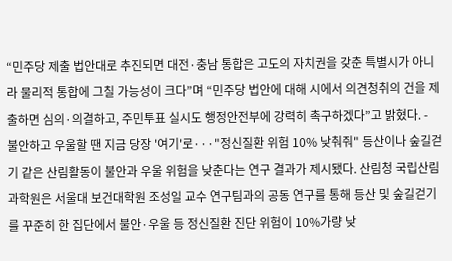“민주당 제출 법안대로 추진되면 대전·충남 통합은 고도의 자치권을 갖춘 특별시가 아니라 물리적 통합에 그칠 가능성이 크다”며 “민주당 법안에 대해 시에서 의견청취의 건을 제출하면 심의·의결하고, 주민투표 실시도 행정안전부에 강력히 촉구하겠다”고 밝혔다. -
불안하고 우울할 땐 지금 당장 '여기'로···"정신질환 위험 10% 낮춰줘" 등산이나 숲길걷기 같은 산림활동이 불안과 우울 위험을 낮춘다는 연구 결과가 제시됐다. 산림청 국립산림과학원은 서울대 보건대학원 조성일 교수 연구팀과의 공동 연구를 통해 등산 및 숲길걷기를 꾸준히 한 집단에서 불안·우울 등 정신질환 진단 위험이 10%가량 낮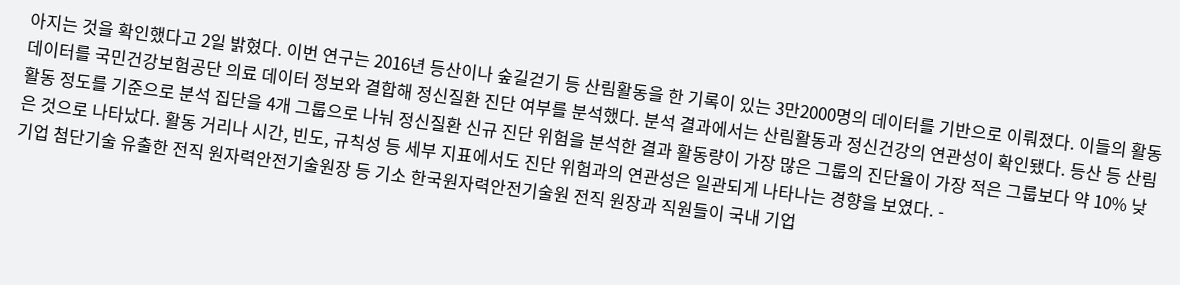아지는 것을 확인했다고 2일 밝혔다. 이번 연구는 2016년 등산이나 숲길걷기 등 산림활동을 한 기록이 있는 3만2000명의 데이터를 기반으로 이뤄졌다. 이들의 활동 데이터를 국민건강보험공단 의료 데이터 정보와 결합해 정신질환 진단 여부를 분석했다. 분석 결과에서는 산림활동과 정신건강의 연관성이 확인됐다. 등산 등 산림활동 정도를 기준으로 분석 집단을 4개 그룹으로 나눠 정신질환 신규 진단 위험을 분석한 결과 활동량이 가장 많은 그룹의 진단율이 가장 적은 그룹보다 약 10% 낮은 것으로 나타났다. 활동 거리나 시간, 빈도, 규칙성 등 세부 지표에서도 진단 위험과의 연관성은 일관되게 나타나는 경향을 보였다. -
기업 첨단기술 유출한 전직 원자력안전기술원장 등 기소 한국원자력안전기술원 전직 원장과 직원들이 국내 기업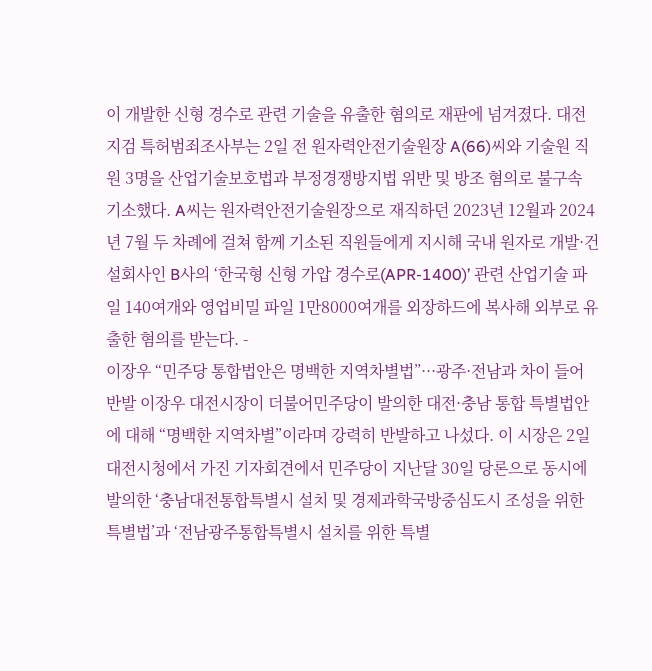이 개발한 신형 경수로 관련 기술을 유출한 혐의로 재판에 넘겨졌다. 대전지검 특허범죄조사부는 2일 전 원자력안전기술원장 A(66)씨와 기술원 직원 3명을 산업기술보호법과 부정경쟁방지법 위반 및 방조 혐의로 불구속 기소했다. A씨는 원자력안전기술원장으로 재직하던 2023년 12월과 2024년 7월 두 차례에 걸쳐 함께 기소된 직원들에게 지시해 국내 원자로 개발·건설회사인 B사의 ‘한국형 신형 가압 경수로(APR-1400)’ 관련 산업기술 파일 140여개와 영업비밀 파일 1만8000여개를 외장하드에 복사해 외부로 유출한 혐의를 받는다. -
이장우 “민주당 통합법안은 명백한 지역차별법”···광주·전남과 차이 들어 반발 이장우 대전시장이 더불어민주당이 발의한 대전·충남 통합 특별법안에 대해 “명백한 지역차별”이라며 강력히 반발하고 나섰다. 이 시장은 2일 대전시청에서 가진 기자회견에서 민주당이 지난달 30일 당론으로 동시에 발의한 ‘충남대전통합특별시 설치 및 경제과학국방중심도시 조성을 위한 특별법’과 ‘전남광주통합특별시 설치를 위한 특별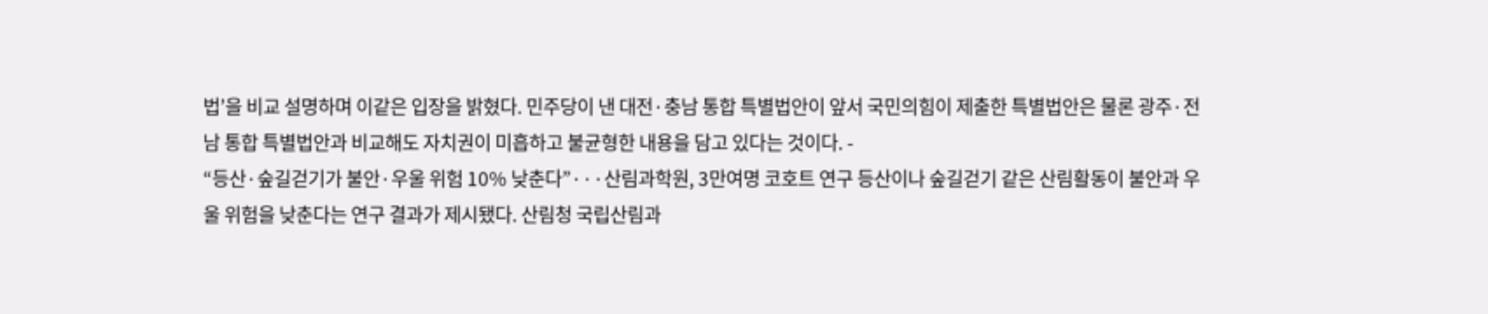법’을 비교 설명하며 이같은 입장을 밝혔다. 민주당이 낸 대전·충남 통합 특별법안이 앞서 국민의힘이 제출한 특별법안은 물론 광주·전남 통합 특별법안과 비교해도 자치권이 미흡하고 불균형한 내용을 담고 있다는 것이다. -
“등산·숲길걷기가 불안·우울 위험 10% 낮춘다”···산림과학원, 3만여명 코호트 연구 등산이나 숲길걷기 같은 산림활동이 불안과 우울 위험을 낮춘다는 연구 결과가 제시됐다. 산림청 국립산림과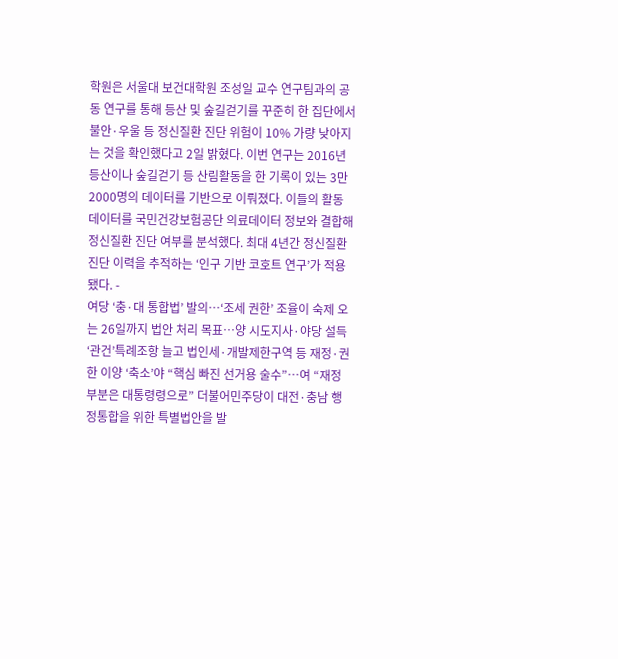학원은 서울대 보건대학원 조성일 교수 연구팀과의 공동 연구를 통해 등산 및 숲길걷기를 꾸준히 한 집단에서 불안·우울 등 정신질환 진단 위험이 10% 가량 낮아지는 것을 확인했다고 2일 밝혔다. 이번 연구는 2016년 등산이나 숲길걷기 등 산림활동을 한 기록이 있는 3만2000명의 데이터를 기반으로 이뤄졌다. 이들의 활동 데이터를 국민건강보험공단 의료데이터 정보와 결합해 정신질환 진단 여부를 분석했다. 최대 4년간 정신질환 진단 이력을 추적하는 ‘인구 기반 코호트 연구’가 적용됐다. -
여당 ‘충·대 통합법’ 발의…‘조세 권한’ 조율이 숙제 오는 26일까지 법안 처리 목표…양 시도지사·야당 설득 ‘관건’특례조항 늘고 법인세·개발제한구역 등 재정·권한 이양 ‘축소’야 “핵심 빠진 선거용 술수”…여 “재정 부분은 대통령령으로” 더불어민주당이 대전·충남 행정통합을 위한 특별법안을 발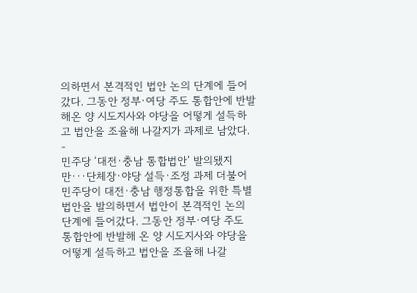의하면서 본격적인 법안 논의 단계에 들어갔다. 그동안 정부·여당 주도 통합안에 반발해온 양 시도지사와 야당을 어떻게 설득하고 법안을 조율해 나갈지가 과제로 남았다.
-
민주당 ‘대전·충남 통합법안’ 발의됐지만···단체장·야당 설득·조정 과제 더불어민주당이 대전·충남 행정통합을 위한 특별법안을 발의하면서 법안이 본격적인 논의 단계에 들어갔다. 그동안 정부·여당 주도 통합안에 반발해 온 양 시도지사와 야당을 어떻게 설득하고 법안을 조율해 나갈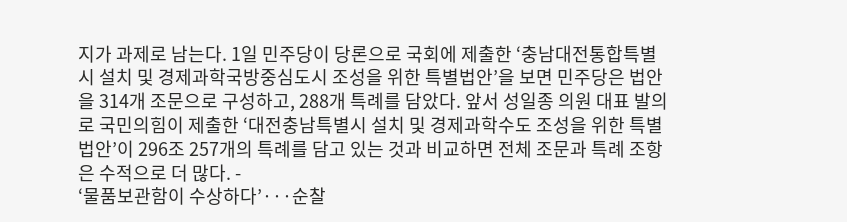지가 과제로 남는다. 1일 민주당이 당론으로 국회에 제출한 ‘충남대전통합특별시 설치 및 경제과학국방중심도시 조성을 위한 특별법안’을 보면 민주당은 법안을 314개 조문으로 구성하고, 288개 특례를 담았다. 앞서 성일종 의원 대표 발의로 국민의힘이 제출한 ‘대전충남특별시 설치 및 경제과학수도 조성을 위한 특별법안’이 296조 257개의 특례를 담고 있는 것과 비교하면 전체 조문과 특례 조항은 수적으로 더 많다. -
‘물품보관함이 수상하다’···순찰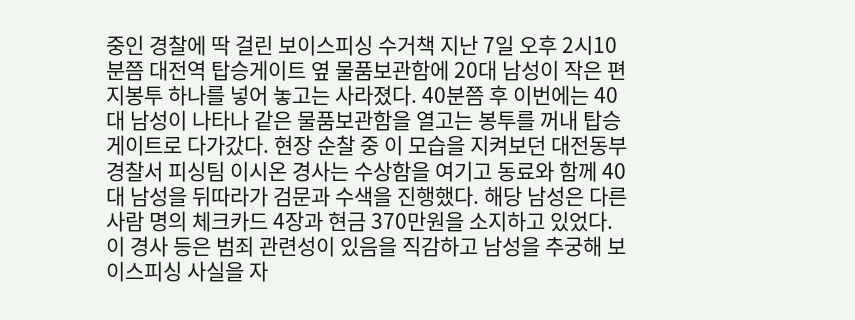중인 경찰에 딱 걸린 보이스피싱 수거책 지난 7일 오후 2시10분쯤 대전역 탑승게이트 옆 물품보관함에 20대 남성이 작은 편지봉투 하나를 넣어 놓고는 사라졌다. 40분쯤 후 이번에는 40대 남성이 나타나 같은 물품보관함을 열고는 봉투를 꺼내 탑승게이트로 다가갔다. 현장 순찰 중 이 모습을 지켜보던 대전동부경찰서 피싱팀 이시온 경사는 수상함을 여기고 동료와 함께 40대 남성을 뒤따라가 검문과 수색을 진행했다. 해당 남성은 다른 사람 명의 체크카드 4장과 현금 370만원을 소지하고 있었다. 이 경사 등은 범죄 관련성이 있음을 직감하고 남성을 추궁해 보이스피싱 사실을 자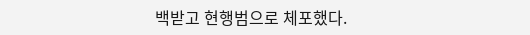백받고 현행범으로 체포했다.